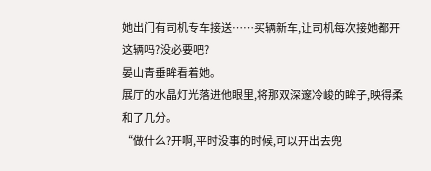她出门有司机专车接送……买辆新车,让司机每次接她都开这辆吗?没必要吧?
晏山青垂眸看着她。
展厅的水晶灯光落进他眼里,将那双深邃冷峻的眸子,映得柔和了几分。
“做什么?开啊,平时没事的时候,可以开出去兜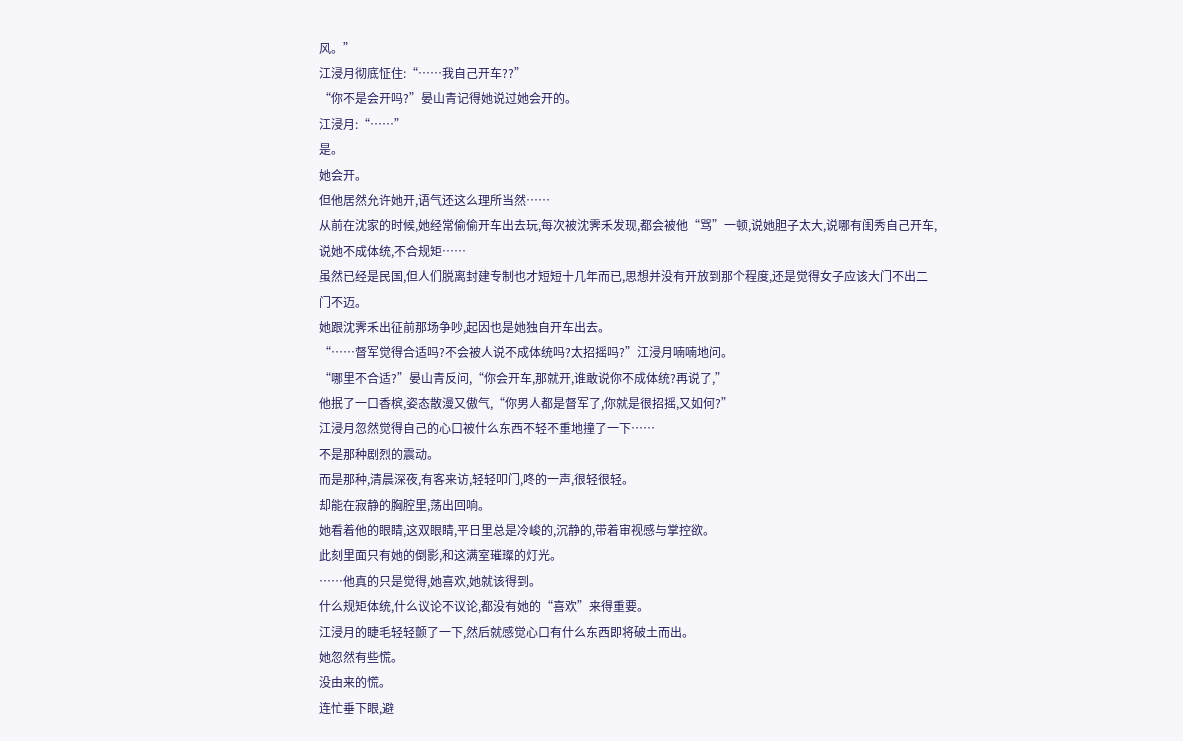风。”
江浸月彻底怔住:“……我自己开车??”
“你不是会开吗?”晏山青记得她说过她会开的。
江浸月:“……”
是。
她会开。
但他居然允许她开,语气还这么理所当然……
从前在沈家的时候,她经常偷偷开车出去玩,每次被沈霁禾发现,都会被他“骂”一顿,说她胆子太大,说哪有闺秀自己开车,说她不成体统,不合规矩……
虽然已经是民国,但人们脱离封建专制也才短短十几年而已,思想并没有开放到那个程度,还是觉得女子应该大门不出二门不迈。
她跟沈霁禾出征前那场争吵,起因也是她独自开车出去。
“……督军觉得合适吗?不会被人说不成体统吗?太招摇吗?”江浸月喃喃地问。
“哪里不合适?”晏山青反问,“你会开车,那就开,谁敢说你不成体统?再说了,”
他抿了一口香槟,姿态散漫又傲气,“你男人都是督军了,你就是很招摇,又如何?”
江浸月忽然觉得自己的心口被什么东西不轻不重地撞了一下……
不是那种剧烈的震动。
而是那种,清晨深夜,有客来访,轻轻叩门,咚的一声,很轻很轻。
却能在寂静的胸腔里,荡出回响。
她看着他的眼睛,这双眼睛,平日里总是冷峻的,沉静的,带着审视感与掌控欲。
此刻里面只有她的倒影,和这满室璀璨的灯光。
……他真的只是觉得,她喜欢,她就该得到。
什么规矩体统,什么议论不议论,都没有她的“喜欢”来得重要。
江浸月的睫毛轻轻颤了一下,然后就感觉心口有什么东西即将破土而出。
她忽然有些慌。
没由来的慌。
连忙垂下眼,避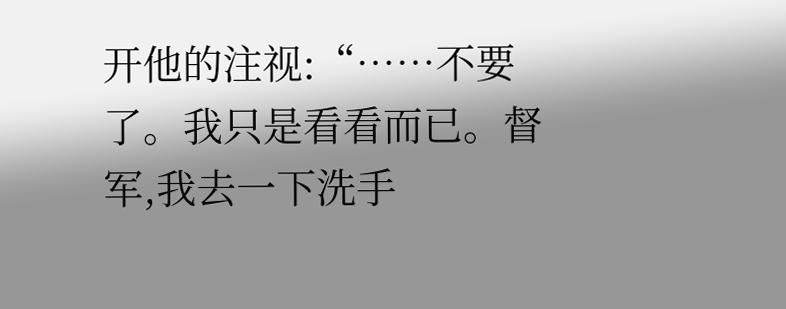开他的注视:“……不要了。我只是看看而已。督军,我去一下洗手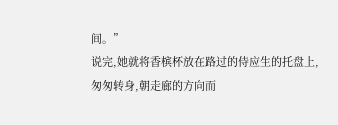间。”
说完,她就将香槟杯放在路过的侍应生的托盘上,匆匆转身,朝走廊的方向而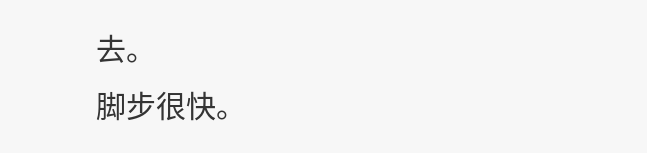去。
脚步很快。